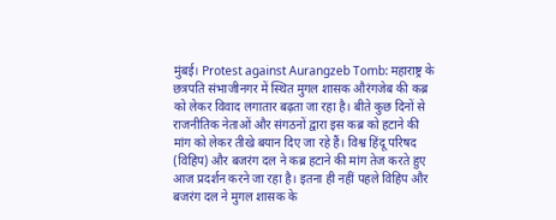मुंबई। Protest against Aurangzeb Tomb: महाराष्ट्र के छत्रपति संभाजीनगर में स्थित मुगल शासक औरंगजेब की कब्र को लेकर विवाद लगातार बढ़ता जा रहा है। बीते कुछ दिनों से राजनीतिक नेताओं और संगठनों द्वारा इस कब्र को हटाने की मांग को लेकर तीखे बयान दिए जा रहे हैं। विश्व हिंदू परिषद (विहिप) और बजरंग दल ने कब्र हटाने की मांग तेज करते हुए आज प्रदर्शन करने जा रहा है। इतना ही नहीं पहले विहिप और बजरंग दल ने मुगल शासक के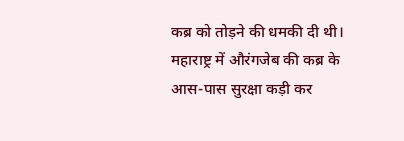कब्र को तोड़ने की धमकी दी थी। महाराष्ट्र में औरंगजेब की कब्र के आस-पास सुरक्षा कड़ी कर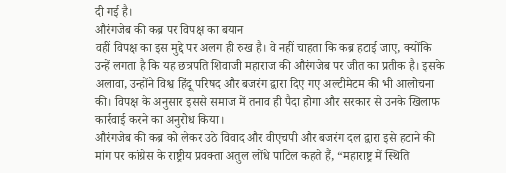दी गई है।
औरंगजेब की कब्र पर विपक्ष का बयान
वहीं विपक्ष का इस मुद्दे पर अलग ही रुख है। वे नहीं चाहता कि कब्र हटाई जाए, क्योंकि उन्हें लगता है कि यह छत्रपति शिवाजी महाराज की औरंगजेब पर जीत का प्रतीक है। इसके अलावा, उन्होंने विश्व हिंदू परिषद और बजरंग द्वारा दिए गए अल्टीमेटम की भी आलोचना की। विपक्ष के अनुसार इससे समाज में तनाव ही पैदा होगा और सरकार से उनके खिलाफ कार्रवाई करने का अनुरोध किया।
औरंगजेब की कब्र को लेकर उठे विवाद और वीएचपी और बजरंग दल द्वारा इसे हटाने की मांग पर कांग्रेस के राष्ट्रीय प्रवक्ता अतुल लोंधे पाटिल कहते हैं, “महाराष्ट्र में स्थिति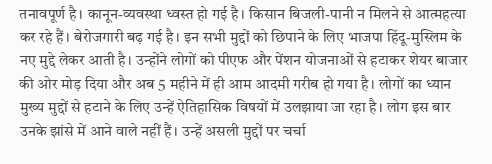तनावपूर्ण है। कानून-व्यवस्था ध्वस्त हो गई है। किसान बिजली-पानी न मिलने से आत्महत्या कर रहे हैं। बेरोजगारी बढ़ गई है। इन सभी मुद्दों को छिपाने के लिए भाजपा हिंदू-मुस्लिम के नए मुद्दे लेकर आती है। उन्होंने लोगों को पीएफ और पेंशन योजनाओं से हटाकर शेयर बाजार की ओर मोड़ दिया और अब 5 महीने में ही आम आदमी गरीब हो गया है। लोगों का ध्यान मुख्य मुद्दों से हटाने के लिए उन्हें ऐतिहासिक विषयों में उलझाया जा रहा है। लोग इस बार उनके झांसे में आने वाले नहीं हैं। उन्हें असली मुद्दों पर चर्चा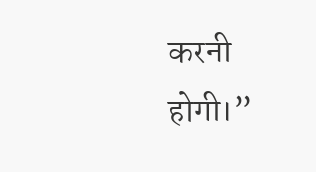करनी होगी।”